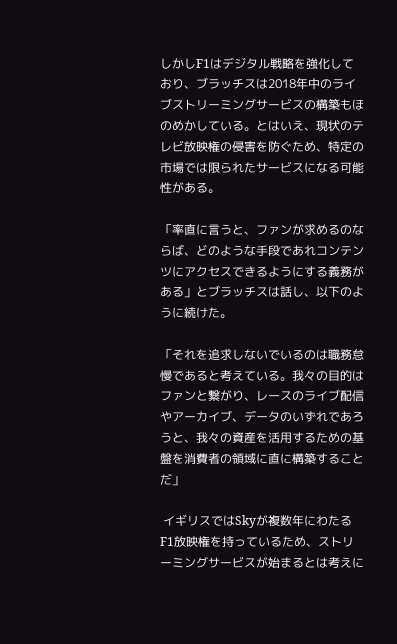しかしF1はデジタル戦略を強化しており、ブラッチスは2018年中のライブストリーミングサービスの構築もほのめかしている。とはいえ、現状のテレビ放映権の侵害を防ぐため、特定の市場では限られたサービスになる可能性がある。

「率直に言うと、ファンが求めるのならば、どのような手段であれコンテンツにアクセスできるようにする義務がある」とブラッチスは話し、以下のように続けた。

「それを追求しないでいるのは職務怠慢であると考えている。我々の目的はファンと繋がり、レースのライブ配信やアーカイブ、データのいずれであろうと、我々の資産を活用するための基盤を消費者の領域に直に構築することだ」

 イギリスではSkyが複数年にわたるF1放映権を持っているため、ストリーミングサービスが始まるとは考えに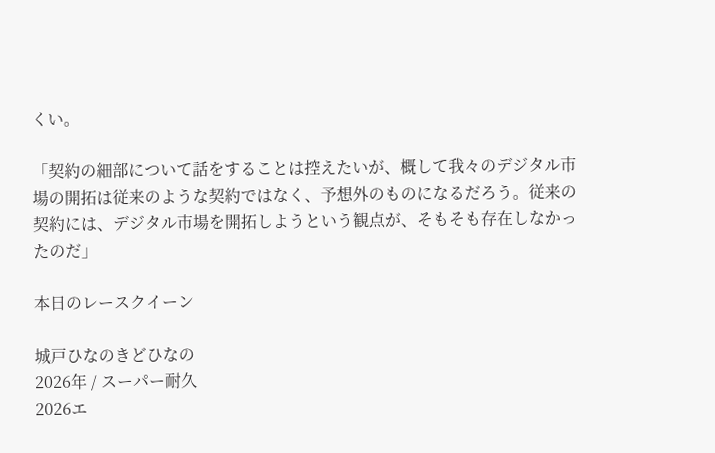くい。

「契約の細部について話をすることは控えたいが、概して我々のデジタル市場の開拓は従来のような契約ではなく、予想外のものになるだろう。従来の契約には、デジタル市場を開拓しようという観点が、そもそも存在しなかったのだ」

本日のレースクイーン

城戸ひなのきどひなの
2026年 / スーパー耐久
2026エ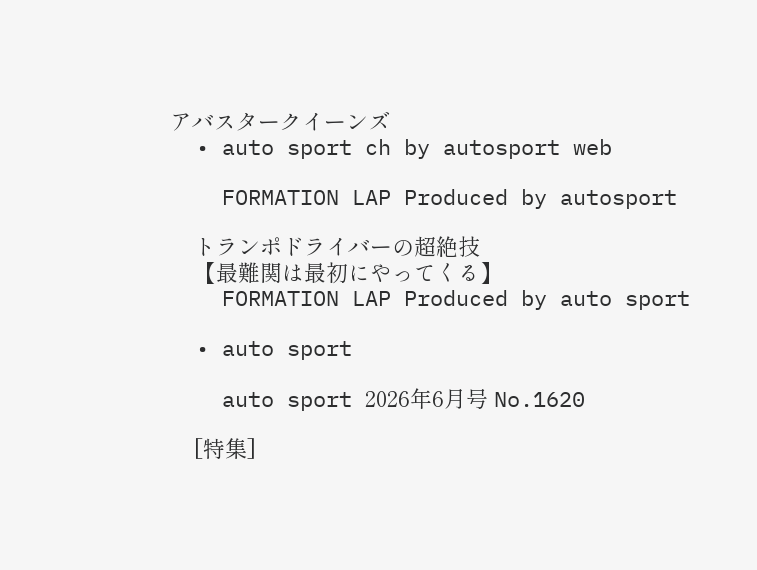アバスタークイーンズ
  • auto sport ch by autosport web

    FORMATION LAP Produced by autosport

    トランポドライバーの超絶技
    【最難関は最初にやってくる】
    FORMATION LAP Produced by auto sport

  • auto sport

    auto sport 2026年6月号 No.1620

    [特集]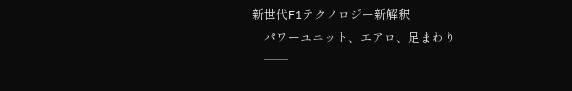新世代F1テクノロジー新解釈
    パワーユニット、エアロ、足まわり
    ──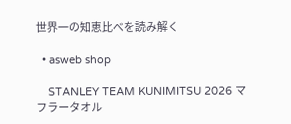世界一の知恵比べを読み解く

  • asweb shop

    STANLEY TEAM KUNIMITSU 2026 マフラータオル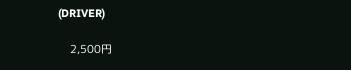(DRIVER)

    2,500円